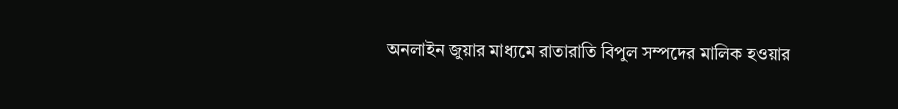অনলাইন জুয়ার মাধ্যমে রাতারাতি বিপুল সম্পদের মালিক হওয়ার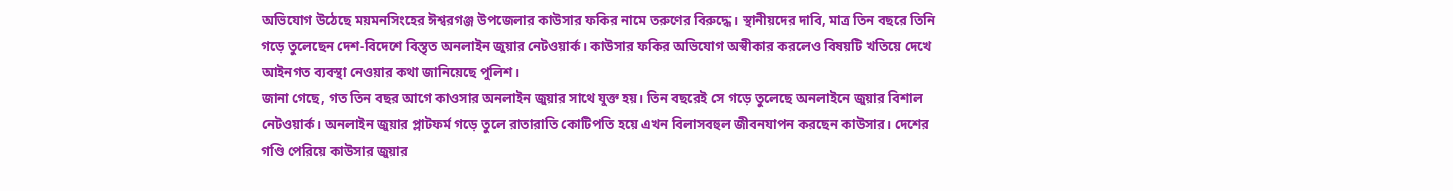অভিযোগ উঠেছে ময়মনসিংহের ঈশ্বরগঞ্জ উপজেলার কাউসার ফকির নামে তরুণের বিরুদ্ধে। স্থানীয়দের দাবি, মাত্র তিন বছরে তিনি গড়ে তুলেছেন দেশ-বিদেশে বিস্তৃত অনলাইন জুয়ার নেটওয়ার্ক। কাউসার ফকির অভিযোগ অস্বীকার করলেও বিষয়টি খতিয়ে দেখে আইনগত ব্যবস্থা নেওয়ার কথা জানিয়েছে পুলিশ।
জানা গেছে, গত তিন বছর আগে কাওসার অনলাইন জুয়ার সাথে যুক্ত হয়। তিন বছরেই সে গড়ে তুলেছে অনলাইনে জুয়ার বিশাল নেটওয়ার্ক। অনলাইন জুয়ার প্লাটফর্ম গড়ে তুলে রাতারাতি কোটিপতি হয়ে এখন বিলাসবহুল জীবনযাপন করছেন কাউসার। দেশের গণ্ডি পেরিয়ে কাউসার জুয়ার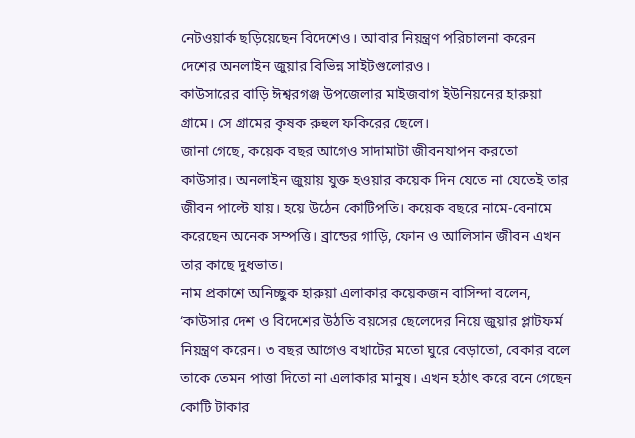নেটওয়ার্ক ছড়িয়েছেন বিদেশেও। আবার নিয়ন্ত্রণ পরিচালনা করেন দেশের অনলাইন জুয়ার বিভিন্ন সাইটগুলোরও।
কাউসারের বাড়ি ঈশ্বরগঞ্জ উপজেলার মাইজবাগ ইউনিয়নের হারুয়া গ্রামে। সে গ্রামের কৃষক রুহুল ফকিরের ছেলে।
জানা গেছে, কয়েক বছর আগেও সাদামাটা জীবনযাপন করতো কাউসার। অনলাইন জুয়ায় যুক্ত হওয়ার কয়েক দিন যেতে না যেতেই তার জীবন পাল্টে যায়। হয়ে উঠেন কোটিপতি। কয়েক বছরে নামে-বেনামে করেছেন অনেক সম্পত্তি। ব্রান্ডের গাড়ি, ফোন ও আলিসান জীবন এখন তার কাছে দুধভাত।
নাম প্রকাশে অনিচ্ছুক হারুয়া এলাকার কয়েকজন বাসিন্দা বলেন, ‘কাউসার দেশ ও বিদেশের উঠতি বয়সের ছেলেদের নিয়ে জুয়ার প্লাটফর্ম নিয়ন্ত্রণ করেন। ৩ বছর আগেও বখাটের মতো ঘুরে বেড়াতো, বেকার বলে তাকে তেমন পাত্তা দিতো না এলাকার মানুষ। এখন হঠাৎ করে বনে গেছেন কোটি টাকার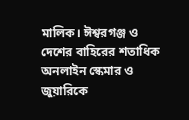মালিক। ঈশ্বরগঞ্জ ও দেশের বাহিরের শতাধিক অনলাইন স্কেমার ও জুয়ারিকে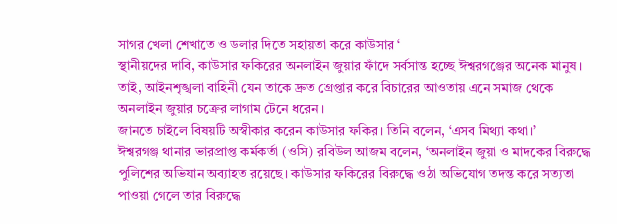সাগর খেলা শেখাতে ও ডলার দিতে সহায়তা করে কাউসার ‘
স্থানীয়দের দাবি, কাউসার ফকিরের অনলাইন জুয়ার ফাঁদে সর্বসান্ত হচ্ছে ঈশ্বরগঞ্জের অনেক মানুষ। তাই, আইনশৃঙ্খলা বাহিনী যেন তাকে দ্রুত গ্রেপ্তার করে বিচারের আওতায় এনে সমাজ থেকে অনলাইন জুয়ার চক্রের লাগাম টেনে ধরেন।
জানতে চাইলে বিষয়টি অস্বীকার করেন কাউসার ফকির। তিনি বলেন, ‘এসব মিথ্যা কথা।’
ঈশ্বরগঞ্জ থানার ভারপ্রাপ্ত কর্মকর্তা (ওসি) রবিউল আজম বলেন, ‘অনলাইন জুয়া ও মাদকের বিরুদ্ধে পুলিশের অভিযান অব্যাহত রয়েছে। কাউসার ফকিরের বিরুদ্ধে ওঠা অভিযোগ তদন্ত করে সত্যতা পাওয়া গেলে তার বিরুদ্ধে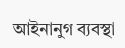আইনানুগ ব্যবস্থা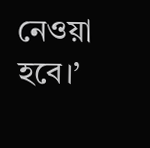নেওয়া হবে।’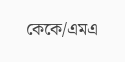কেকে/এমএ